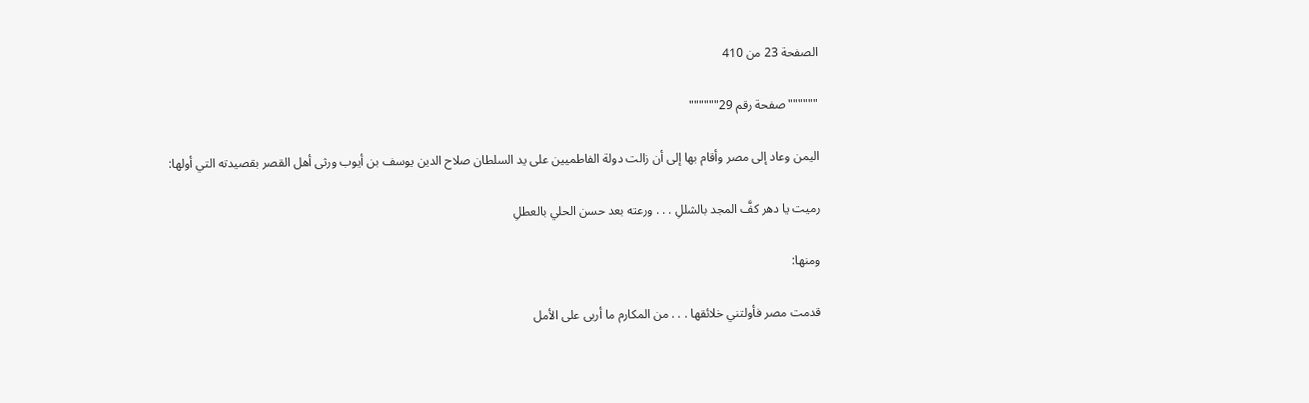الصفحة 23 من 410

""""""صفحة رقم 29""""""

اليمن وعاد إلى مصر وأقام بها إلى أن زالت دولة الفاطميين على يد السلطان صلاح الدين يوسف بن أيوب ورثى أهل القصر بقصيدته التي أولها:

رميت يا دهر كفَّ المجد بالشللِ . . . ورعته بعد حسن الحلي بالعطلِ

ومنها:

قدمت مصر فأولتني خلائقها . . . من المكارم ما أربى على الأمل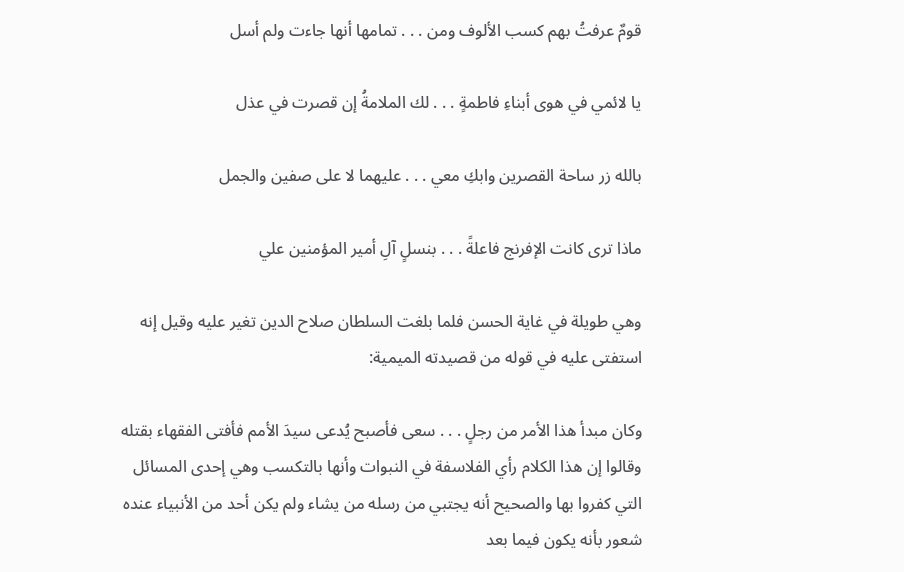قومٌ عرفتُ بهم كسب الألوف ومن . . . تمامها أنها جاءت ولم أسل

يا لائمي في هوى أبناءِ فاطمةٍ . . . لك الملامةُ إن قصرت في عذل

بالله زر ساحة القصرين وابكِ معي . . . عليهما لا على صفين والجمل

ماذا ترى كانت الإفرنج فاعلةً . . . بنسلٍ آلِ أمير المؤمنين علي

وهي طويلة في غاية الحسن فلما بلغت السلطان صلاح الدين تغير عليه وقيل إنه استفتى عليه في قوله من قصيدته الميمية:

وكان مبدأ هذا الأمر من رجلٍ . . . سعى فأصبح يُدعى سيدَ الأمم فأفتى الفقهاء بقتله وقالوا إن هذا الكلام رأي الفلاسفة في النبوات وأنها بالتكسب وهي إحدى المسائل التي كفروا بها والصحيح أنه يجتبي من رسله من يشاء ولم يكن أحد من الأنبياء عنده شعور بأنه يكون فيما بعد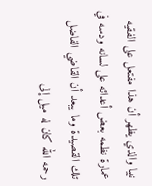نبيا والذي يظهر أن هذا مفتعل على الفقيه عمارة نظمه بعض أعدائه على لسانه ودسه في تلك القصيدة وما يبعد أن القاضي الفاضل رحمه الله كان له ميل إلى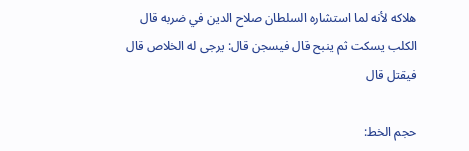هلاكه لأنه لما استشاره السلطان صلاح الدين في ضربه قال الكلب يسكت ثم ينبح قال فيسجن قال: يرجى له الخلاص قال فيقتل قال

حجم الخط: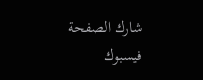شارك الصفحة
فيسبوك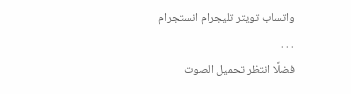واتساب تويتر تليجرام انستجرام
. . .
فضلًا انتظر تحميل الصوت